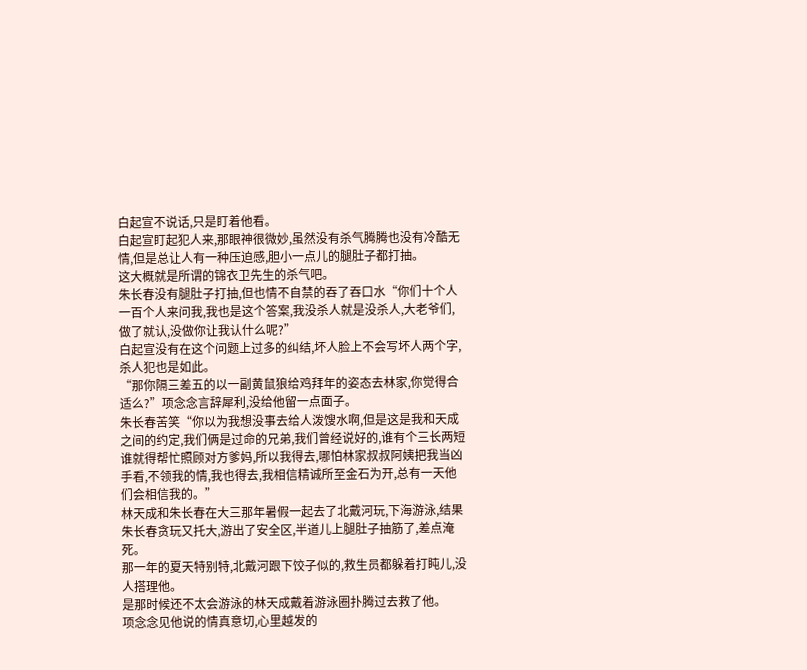白起宣不说话,只是盯着他看。
白起宣盯起犯人来,那眼神很微妙,虽然没有杀气腾腾也没有冷酷无情,但是总让人有一种压迫感,胆小一点儿的腿肚子都打抽。
这大概就是所谓的锦衣卫先生的杀气吧。
朱长春没有腿肚子打抽,但也情不自禁的吞了吞口水“你们十个人一百个人来问我,我也是这个答案,我没杀人就是没杀人,大老爷们,做了就认,没做你让我认什么呢?”
白起宣没有在这个问题上过多的纠结,坏人脸上不会写坏人两个字,杀人犯也是如此。
“那你隔三差五的以一副黄鼠狼给鸡拜年的姿态去林家,你觉得合适么?”项念念言辞犀利,没给他留一点面子。
朱长春苦笑“你以为我想没事去给人泼馊水啊,但是这是我和天成之间的约定,我们俩是过命的兄弟,我们曾经说好的,谁有个三长两短谁就得帮忙照顾对方爹妈,所以我得去,哪怕林家叔叔阿姨把我当凶手看,不领我的情,我也得去,我相信精诚所至金石为开,总有一天他们会相信我的。”
林天成和朱长春在大三那年暑假一起去了北戴河玩,下海游泳,结果朱长春贪玩又托大,游出了安全区,半道儿上腿肚子抽筋了,差点淹死。
那一年的夏天特别特,北戴河跟下饺子似的,救生员都躲着打盹儿,没人搭理他。
是那时候还不太会游泳的林天成戴着游泳圈扑腾过去救了他。
项念念见他说的情真意切,心里越发的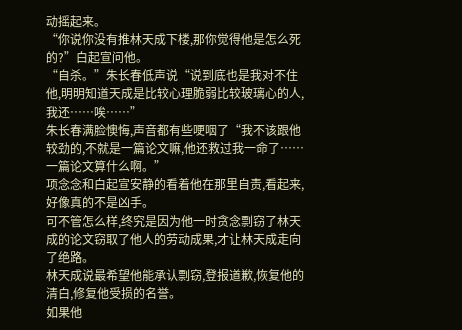动摇起来。
“你说你没有推林天成下楼,那你觉得他是怎么死的?”白起宣问他。
“自杀。”朱长春低声说“说到底也是我对不住他,明明知道天成是比较心理脆弱比较玻璃心的人,我还……唉……”
朱长春满脸懊悔,声音都有些哽咽了“我不该跟他较劲的,不就是一篇论文嘛,他还救过我一命了……一篇论文算什么啊。”
项念念和白起宣安静的看着他在那里自责,看起来,好像真的不是凶手。
可不管怎么样,终究是因为他一时贪念剽窃了林天成的论文窃取了他人的劳动成果,才让林天成走向了绝路。
林天成说最希望他能承认剽窃,登报道歉,恢复他的清白,修复他受损的名誉。
如果他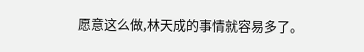愿意这么做,林天成的事情就容易多了。